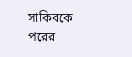সাকিবকে পরের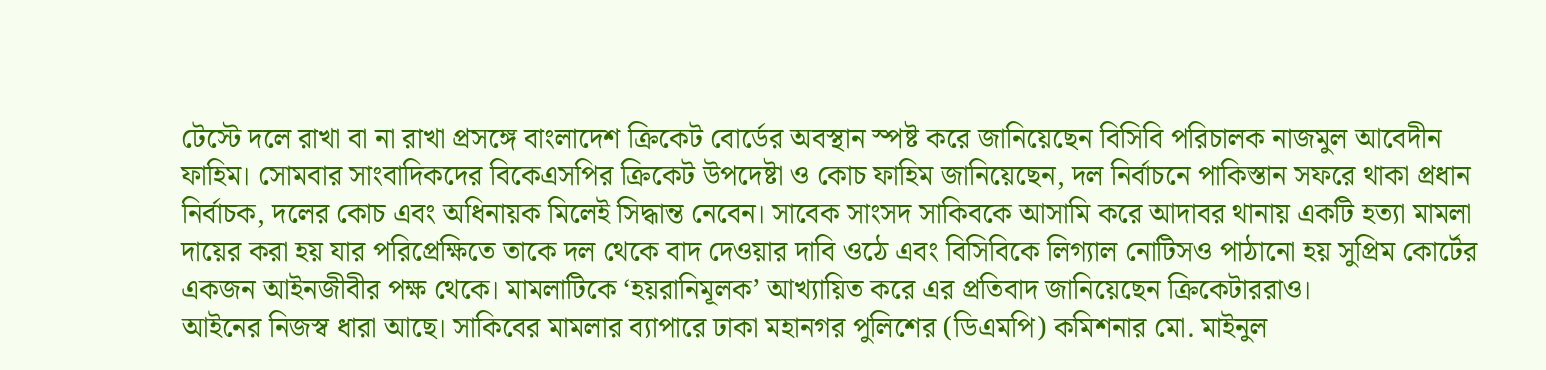টেস্টে দলে রাখা বা না রাখা প্রসঙ্গে বাংলাদেশ ক্রিকেট বোর্ডের অবস্থান স্পষ্ট করে জানিয়েছেন বিসিবি পরিচালক নাজমুল আবেদীন ফাহিম। সোমবার সাংবাদিকদের বিকেএসপির ক্রিকেট উপদেষ্টা ও কোচ ফাহিম জানিয়েছেন, দল নির্বাচনে পাকিস্তান সফরে থাকা প্রধান নির্বাচক, দলের কোচ এবং অধিনায়ক মিলেই সিদ্ধান্ত নেবেন। সাবেক সাংসদ সাকিবকে আসামি করে আদাবর থানায় একটি হত্যা মামলা দায়ের করা হয় যার পরিপ্রেক্ষিতে তাকে দল থেকে বাদ দেওয়ার দাবি ওঠে এবং বিসিবিকে লিগ্যাল নোটিসও পাঠানো হয় সুপ্রিম কোর্টের একজন আইনজীবীর পক্ষ থেকে। মামলাটিকে ‘হয়রানিমূলক’ আখ্যায়িত করে এর প্রতিবাদ জানিয়েছেন ক্রিকেটাররাও।
আইনের নিজস্ব ধারা আছে। সাকিবের মামলার ব্যাপারে ঢাকা মহানগর পুলিশের (ডিএমপি) কমিশনার মো. মাইনুল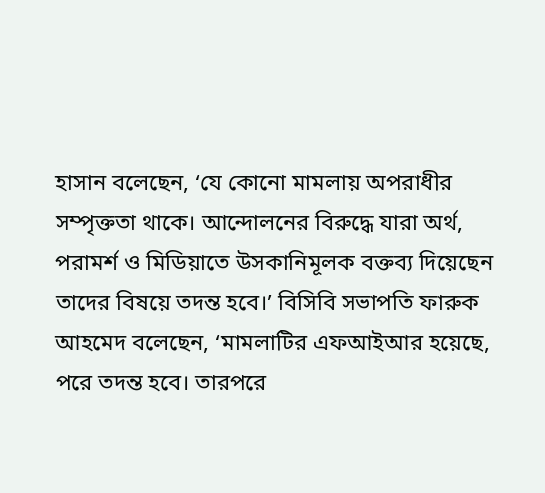হাসান বলেছেন, ‘যে কোনো মামলায় অপরাধীর সম্পৃক্ততা থাকে। আন্দোলনের বিরুদ্ধে যারা অর্থ, পরামর্শ ও মিডিয়াতে উসকানিমূলক বক্তব্য দিয়েছেন তাদের বিষয়ে তদন্ত হবে।’ বিসিবি সভাপতি ফারুক আহমেদ বলেছেন, ‘মামলাটির এফআইআর হয়েছে, পরে তদন্ত হবে। তারপরে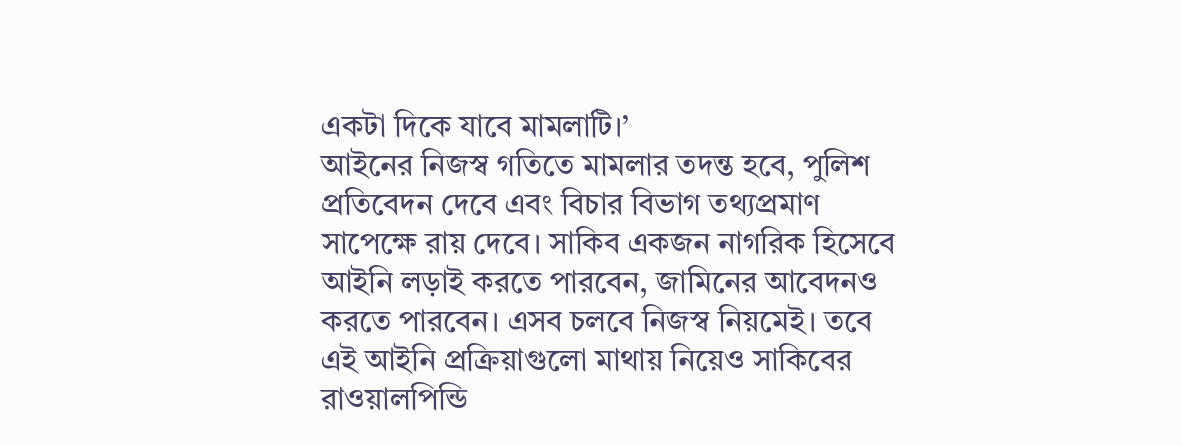একটা দিকে যাবে মামলাটি।’
আইনের নিজস্ব গতিতে মামলার তদন্ত হবে, পুলিশ প্রতিবেদন দেবে এবং বিচার বিভাগ তথ্যপ্রমাণ সাপেক্ষে রায় দেবে। সাকিব একজন নাগরিক হিসেবে আইনি লড়াই করতে পারবেন, জামিনের আবেদনও করতে পারবেন। এসব চলবে নিজস্ব নিয়মেই। তবে এই আইনি প্রক্রিয়াগুলো মাথায় নিয়েও সাকিবের রাওয়ালপিন্ডি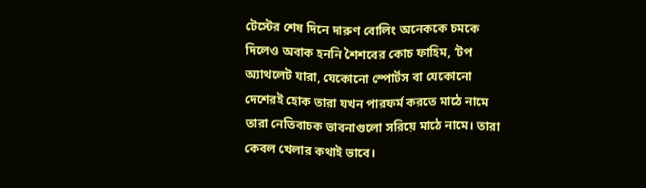টেস্টের শেষ দিনে দারুণ বোলিং অনেককে চমকে দিলেও অবাক হননি শৈশবের কোচ ফাহিম, ‘টপ অ্যাথলেট যারা, যেকোনো স্পোর্টস বা যেকোনো দেশেরই হোক তারা যখন পারফর্ম করতে মাঠে নামে তারা নেতিবাচক ভাবনাগুলো সরিয়ে মাঠে নামে। তারা কেবল খেলার কথাই ভাবে।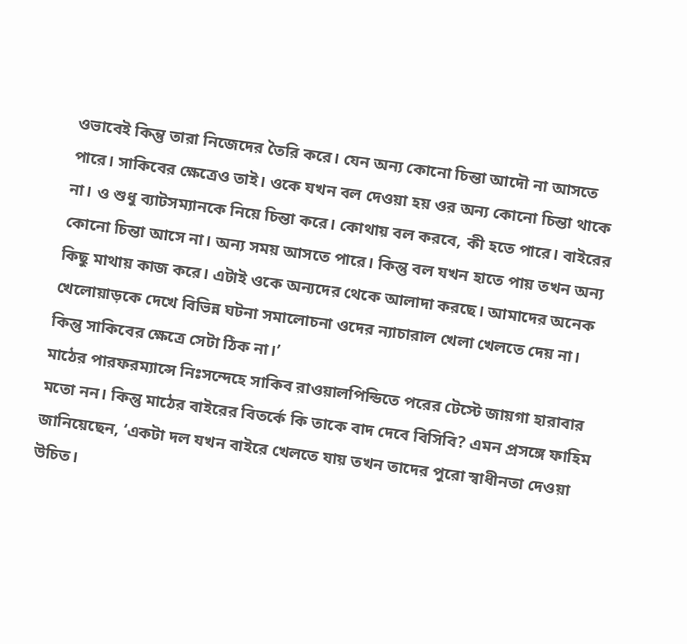ওভাবেই কিন্তু তারা নিজেদের তৈরি করে। যেন অন্য কোনো চিন্তা আদৌ না আসতে পারে। সাকিবের ক্ষেত্রেও তাই। ওকে যখন বল দেওয়া হয় ওর অন্য কোনো চিন্তা থাকে না। ও শুধু ব্যাটসম্যানকে নিয়ে চিন্তা করে। কোথায় বল করবে, কী হতে পারে। বাইরের কোনো চিন্তা আসে না। অন্য সময় আসতে পারে। কিন্তু বল যখন হাতে পায় তখন অন্য কিছু মাথায় কাজ করে। এটাই ওকে অন্যদের থেকে আলাদা করছে। আমাদের অনেক খেলোয়াড়কে দেখে বিভিন্ন ঘটনা সমালোচনা ওদের ন্যাচারাল খেলা খেলতে দেয় না। কিন্তু সাকিবের ক্ষেত্রে সেটা ঠিক না।’
মাঠের পারফরম্যান্সে নিঃসন্দেহে সাকিব রাওয়ালপিন্ডিতে পরের টেস্টে জায়গা হারাবার মতো নন। কিন্তু মাঠের বাইরের বিতর্কে কি তাকে বাদ দেবে বিসিবি? এমন প্রসঙ্গে ফাহিম জানিয়েছেন, ‘একটা দল যখন বাইরে খেলতে যায় তখন তাদের পুরো স্বাধীনতা দেওয়া উচিত।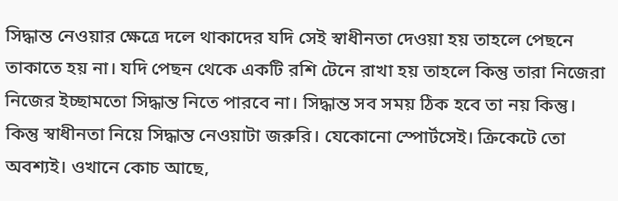সিদ্ধান্ত নেওয়ার ক্ষেত্রে দলে থাকাদের যদি সেই স্বাধীনতা দেওয়া হয় তাহলে পেছনে তাকাতে হয় না। যদি পেছন থেকে একটি রশি টেনে রাখা হয় তাহলে কিন্তু তারা নিজেরা নিজের ইচ্ছামতো সিদ্ধান্ত নিতে পারবে না। সিদ্ধান্ত সব সময় ঠিক হবে তা নয় কিন্তু। কিন্তু স্বাধীনতা নিয়ে সিদ্ধান্ত নেওয়াটা জরুরি। যেকোনো স্পোর্টসেই। ক্রিকেটে তো অবশ্যই। ওখানে কোচ আছে,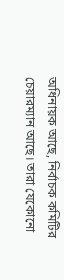অধিনায়ক আছে, নির্বাচক কমিটির চেয়ারম্যান আছে। তারা যেকোনো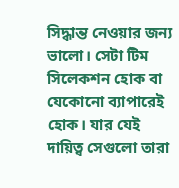সিদ্ধান্ত নেওয়ার জন্য ভালো। সেটা টিম সিলেকশন হোক বা যেকোনো ব্যাপারেই হোক। যার যেই দায়িত্ব সেগুলো তারা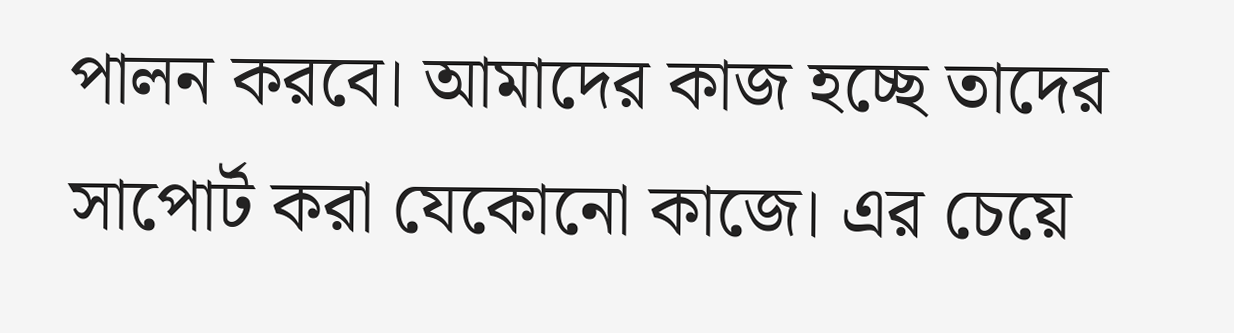পালন করবে। আমাদের কাজ হচ্ছে তাদের সাপোর্ট করা যেকোনো কাজে। এর চেয়ে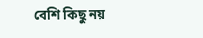বেশি কিছু নয়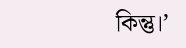কিন্তু।’